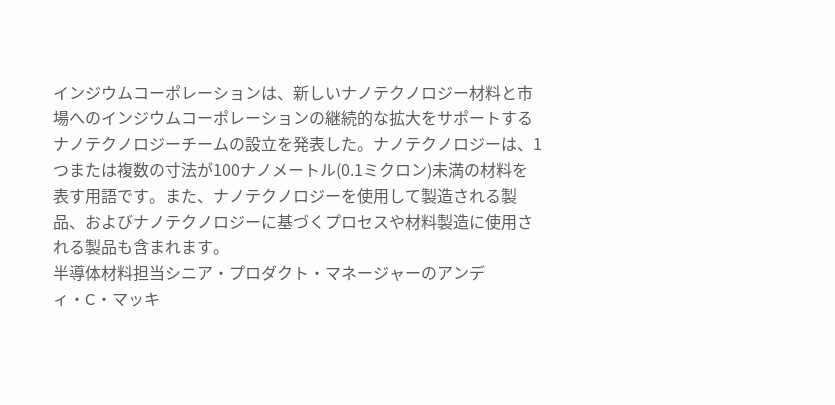インジウムコーポレーションは、新しいナノテクノロジー材料と市場へのインジウムコーポレーションの継続的な拡大をサポートするナノテクノロジーチームの設立を発表した。ナノテクノロジーは、1つまたは複数の寸法が100ナノメートル(0.1ミクロン)未満の材料を表す用語です。また、ナノテクノロジーを使用して製造される製品、およびナノテクノロジーに基づくプロセスや材料製造に使用される製品も含まれます。
半導体材料担当シニア・プロダクト・マネージャーのアンディ・C・マッキ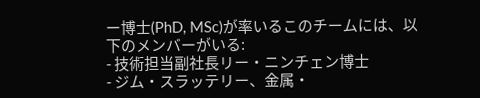ー博士(PhD, MSc)が率いるこのチームには、以下のメンバーがいる:
- 技術担当副社長リー・ニンチェン博士
- ジム・スラッテリー、金属・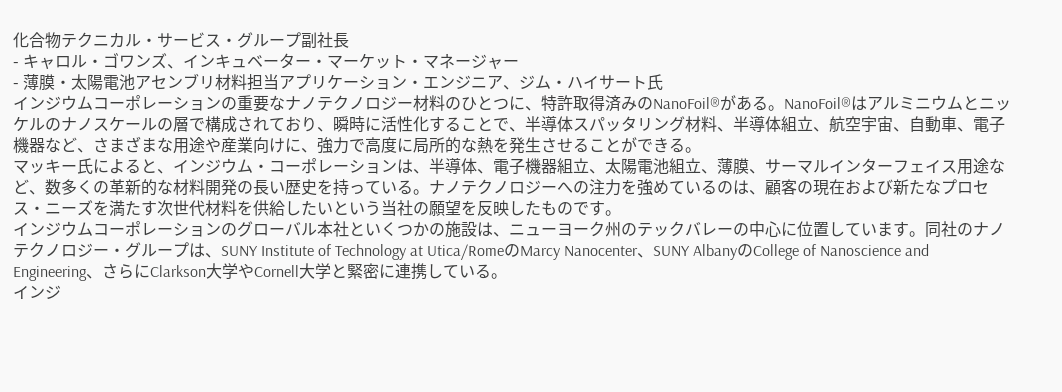化合物テクニカル・サービス・グループ副社長
- キャロル・ゴワンズ、インキュベーター・マーケット・マネージャー
- 薄膜・太陽電池アセンブリ材料担当アプリケーション・エンジニア、ジム・ハイサート氏
インジウムコーポレーションの重要なナノテクノロジー材料のひとつに、特許取得済みのNanoFoil®がある。NanoFoil®はアルミニウムとニッケルのナノスケールの層で構成されており、瞬時に活性化することで、半導体スパッタリング材料、半導体組立、航空宇宙、自動車、電子機器など、さまざまな用途や産業向けに、強力で高度に局所的な熱を発生させることができる。
マッキー氏によると、インジウム・コーポレーションは、半導体、電子機器組立、太陽電池組立、薄膜、サーマルインターフェイス用途など、数多くの革新的な材料開発の長い歴史を持っている。ナノテクノロジーへの注力を強めているのは、顧客の現在および新たなプロセス・ニーズを満たす次世代材料を供給したいという当社の願望を反映したものです。
インジウムコーポレーションのグローバル本社といくつかの施設は、ニューヨーク州のテックバレーの中心に位置しています。同社のナノテクノロジー・グループは、SUNY Institute of Technology at Utica/RomeのMarcy Nanocenter、SUNY AlbanyのCollege of Nanoscience and Engineering、さらにClarkson大学やCornell大学と緊密に連携している。
インジ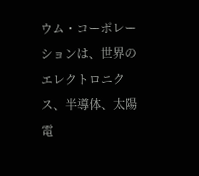ウム・コーポレーションは、世界のエレクトロニクス、半導体、太陽電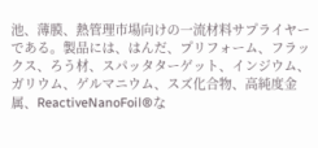池、薄膜、熱管理市場向けの一流材料サプライヤーである。製品には、はんだ、プリフォーム、フラックス、ろう材、スパッタターゲット、インジウム、ガリウム、ゲルマニウム、スズ化合物、高純度金属、ReactiveNanoFoil®な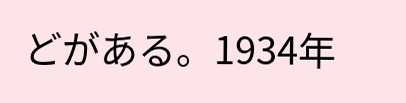どがある。1934年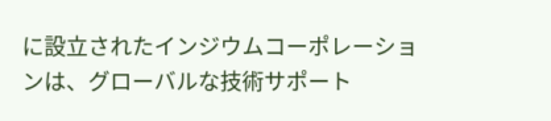に設立されたインジウムコーポレーションは、グローバルな技術サポート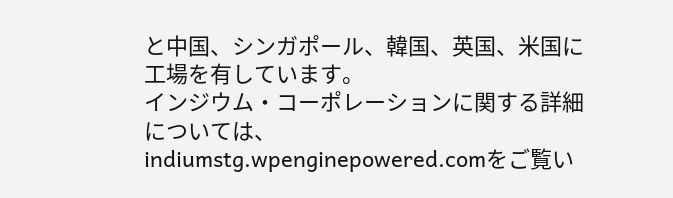と中国、シンガポール、韓国、英国、米国に工場を有しています。
インジウム・コーポレーションに関する詳細については、indiumstg.wpenginepowered.comをご覧い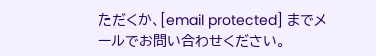ただくか、[email protected] までメールでお問い合わせください。